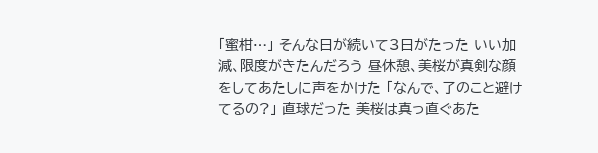「蜜柑…」 そんな日が続いて3日がたった いい加減、限度がきたんだろう 昼休憩、美桜が真剣な顔をしてあたしに声をかけた 「なんで、了のこと避けてるの?」 直球だった 美桜は真っ直ぐあた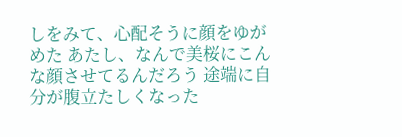しをみて、心配そうに顔をゆがめた あたし、なんで美桜にこんな顔させてるんだろう 途端に自分が腹立たしくなった